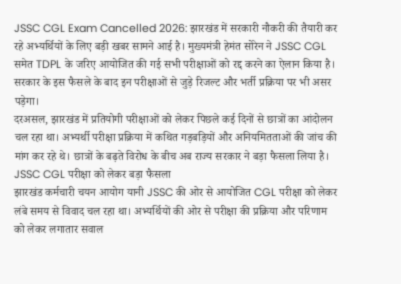JSSC CGL Exam Cancelled 2026: झारखंड में सरकारी नौकरी की तैयारी कर रहे अभ्यर्थियों के लिए बड़ी खबर सामने आई है। मुख्यमंत्री हेमंत सोरेन ने JSSC CGL समेत TDPL के जरिए आयोजित की गई सभी परीक्षाओं को रद्द करने का ऐलान किया है। सरकार के इस फैसले के बाद इन परीक्षाओं से जुड़े रिजल्ट और भर्ती प्रक्रिया पर भी असर पड़ेगा।
दरअसल, झारखंड में प्रतियोगी परीक्षाओं को लेकर पिछले कई दिनों से छात्रों का आंदोलन चल रहा था। अभ्यर्थी परीक्षा प्रक्रिया में कथित गड़बड़ियों और अनियमितताओं की जांच की मांग कर रहे थे। छात्रों के बढ़ते विरोध के बीच अब राज्य सरकार ने बड़ा फैसला लिया है।
JSSC CGL परीक्षा को लेकर बड़ा फैसला
झारखंड कर्मचारी चयन आयोग यानी JSSC की ओर से आयोजित CGL परीक्षा को लेकर लंबे समय से विवाद चल रहा था। अभ्यर्थियों की ओर से परीक्षा की प्रक्रिया और परिणाम को लेकर लगातार सवाल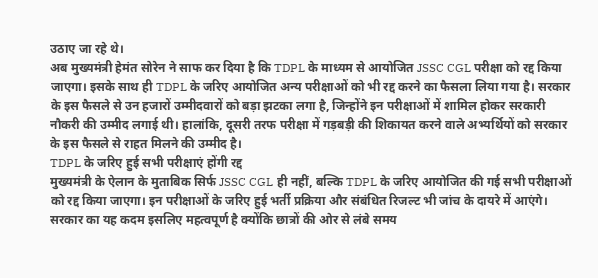उठाए जा रहे थे।
अब मुख्यमंत्री हेमंत सोरेन ने साफ कर दिया है कि TDPL के माध्यम से आयोजित JSSC CGL परीक्षा को रद्द किया जाएगा। इसके साथ ही TDPL के जरिए आयोजित अन्य परीक्षाओं को भी रद्द करने का फैसला लिया गया है। सरकार के इस फैसले से उन हजारों उम्मीदवारों को बड़ा झटका लगा है, जिन्होंने इन परीक्षाओं में शामिल होकर सरकारी नौकरी की उम्मीद लगाई थी। हालांकि, दूसरी तरफ परीक्षा में गड़बड़ी की शिकायत करने वाले अभ्यर्थियों को सरकार के इस फैसले से राहत मिलने की उम्मीद है।
TDPL के जरिए हुई सभी परीक्षाएं होंगी रद्द
मुख्यमंत्री के ऐलान के मुताबिक सिर्फ JSSC CGL ही नहीं, बल्कि TDPL के जरिए आयोजित की गई सभी परीक्षाओं को रद्द किया जाएगा। इन परीक्षाओं के जरिए हुई भर्ती प्रक्रिया और संबंधित रिजल्ट भी जांच के दायरे में आएंगे।
सरकार का यह कदम इसलिए महत्वपूर्ण है क्योंकि छात्रों की ओर से लंबे समय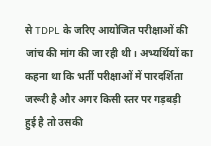से TDPL के जरिए आयोजित परीक्षाओं की जांच की मांग की जा रही थी। अभ्यर्थियों का कहना था कि भर्ती परीक्षाओं में पारदर्शिता जरूरी है और अगर किसी स्तर पर गड़बड़ी हुई है तो उसकी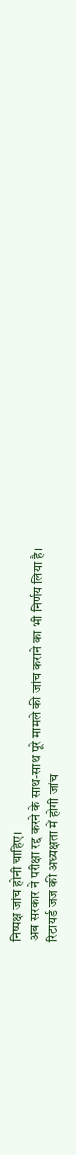निष्पक्ष जांच होनी चाहिए।
अब सरकार ने परीक्षा रद्द करने के साथ-साथ पूरे मामले की जांच कराने का भी निर्णय लिया है।
रिटायर्ड जज की अध्यक्षता में होगी जांच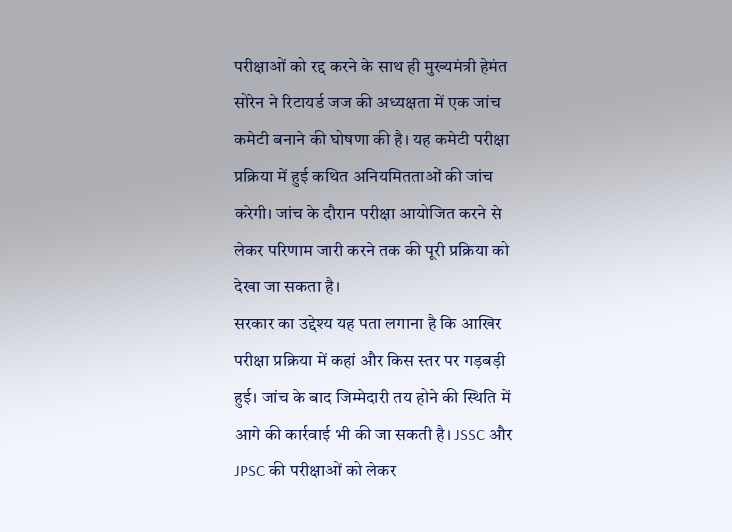परीक्षाओं को रद्द करने के साथ ही मुख्यमंत्री हेमंत सोरेन ने रिटायर्ड जज की अध्यक्षता में एक जांच कमेटी बनाने की घोषणा की है। यह कमेटी परीक्षा प्रक्रिया में हुई कथित अनियमितताओं की जांच करेगी। जांच के दौरान परीक्षा आयोजित करने से लेकर परिणाम जारी करने तक की पूरी प्रक्रिया को देखा जा सकता है।
सरकार का उद्देश्य यह पता लगाना है कि आखिर परीक्षा प्रक्रिया में कहां और किस स्तर पर गड़बड़ी हुई। जांच के बाद जिम्मेदारी तय होने की स्थिति में आगे की कार्रवाई भी की जा सकती है। JSSC और JPSC की परीक्षाओं को लेकर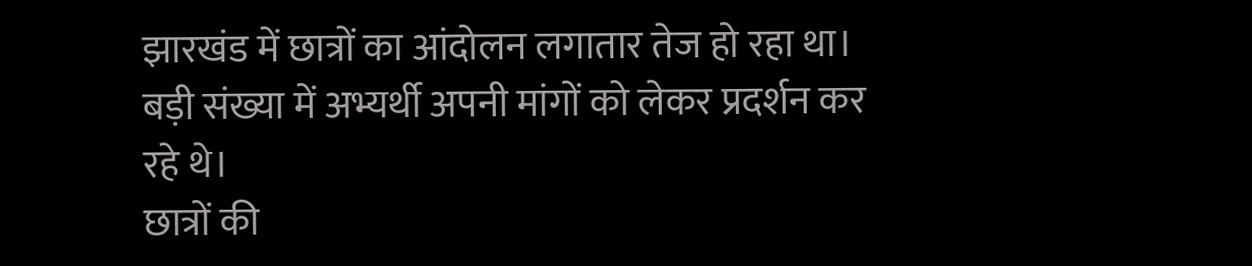झारखंड में छात्रों का आंदोलन लगातार तेज हो रहा था। बड़ी संख्या में अभ्यर्थी अपनी मांगों को लेकर प्रदर्शन कर रहे थे।
छात्रों की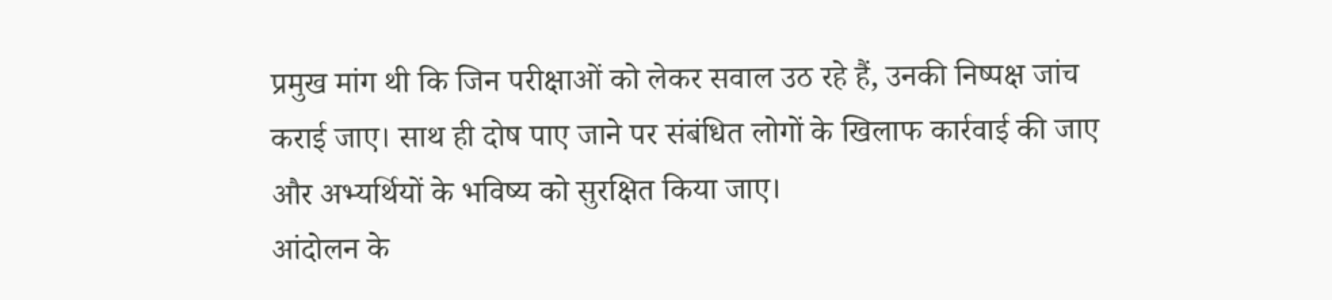प्रमुख मांग थी कि जिन परीक्षाओं को लेकर सवाल उठ रहे हैं, उनकी निष्पक्ष जांच कराई जाए। साथ ही दोष पाए जाने पर संबंधित लोगों के खिलाफ कार्रवाई की जाए और अभ्यर्थियों के भविष्य को सुरक्षित किया जाए।
आंदोलन के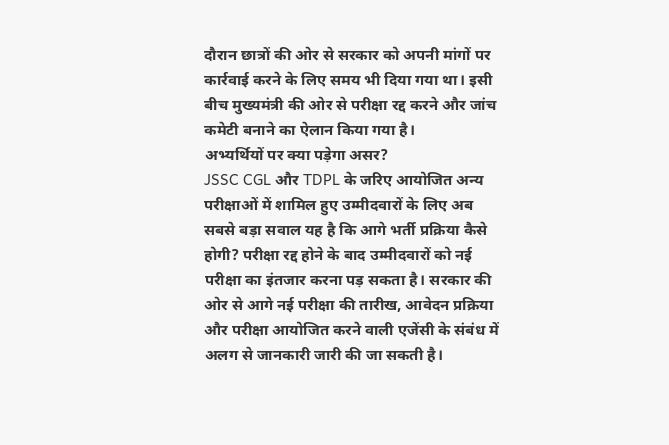दौरान छात्रों की ओर से सरकार को अपनी मांगों पर कार्रवाई करने के लिए समय भी दिया गया था। इसी बीच मुख्यमंत्री की ओर से परीक्षा रद्द करने और जांच कमेटी बनाने का ऐलान किया गया है।
अभ्यर्थियों पर क्या पड़ेगा असर?
JSSC CGL और TDPL के जरिए आयोजित अन्य परीक्षाओं में शामिल हुए उम्मीदवारों के लिए अब सबसे बड़ा सवाल यह है कि आगे भर्ती प्रक्रिया कैसे होगी? परीक्षा रद्द होने के बाद उम्मीदवारों को नई परीक्षा का इंतजार करना पड़ सकता है। सरकार की ओर से आगे नई परीक्षा की तारीख, आवेदन प्रक्रिया और परीक्षा आयोजित करने वाली एजेंसी के संबंध में अलग से जानकारी जारी की जा सकती है।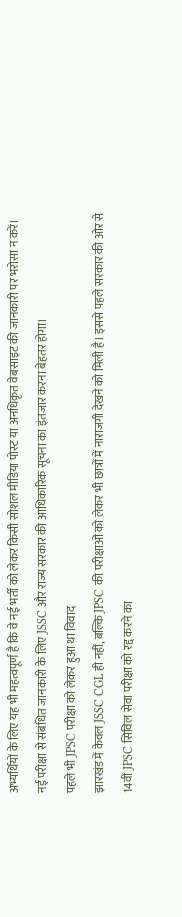अभ्यर्थियों के लिए यह भी महत्वपूर्ण है कि वे नई भर्ती को लेकर किसी सोशल मीडिया पोस्ट या अनधिकृत वेबसाइट की जानकारी पर भरोसा न करें। नई परीक्षा से संबंधित जानकारी के लिए JSSC और राज्य सरकार की आधिकारिक सूचना का इंतजार करना बेहतर होगा।
पहले भी JPSC परीक्षा को लेकर हुआ था विवाद
झारखंड में केवल JSSC CGL ही नहीं, बल्कि JPSC की परीक्षाओं को लेकर भी छात्रों में नाराजगी देखने को मिली है। इससे पहले सरकार की ओर से 14वीं JPSC सिविल सेवा परीक्षा को रद्द करने का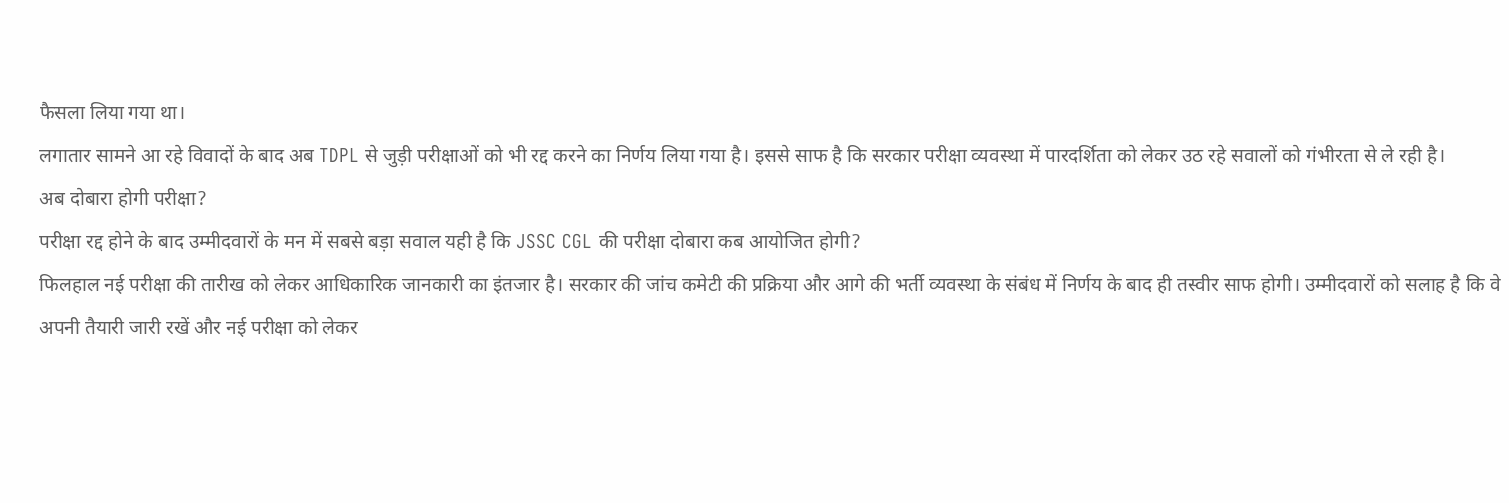फैसला लिया गया था।
लगातार सामने आ रहे विवादों के बाद अब TDPL से जुड़ी परीक्षाओं को भी रद्द करने का निर्णय लिया गया है। इससे साफ है कि सरकार परीक्षा व्यवस्था में पारदर्शिता को लेकर उठ रहे सवालों को गंभीरता से ले रही है।
अब दोबारा होगी परीक्षा?
परीक्षा रद्द होने के बाद उम्मीदवारों के मन में सबसे बड़ा सवाल यही है कि JSSC CGL की परीक्षा दोबारा कब आयोजित होगी?
फिलहाल नई परीक्षा की तारीख को लेकर आधिकारिक जानकारी का इंतजार है। सरकार की जांच कमेटी की प्रक्रिया और आगे की भर्ती व्यवस्था के संबंध में निर्णय के बाद ही तस्वीर साफ होगी। उम्मीदवारों को सलाह है कि वे अपनी तैयारी जारी रखें और नई परीक्षा को लेकर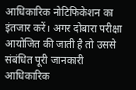आधिकारिक नोटिफिकेशन का इंतजार करें। अगर दोबारा परीक्षा आयोजित की जाती है तो उससे संबंधित पूरी जानकारी आधिकारिक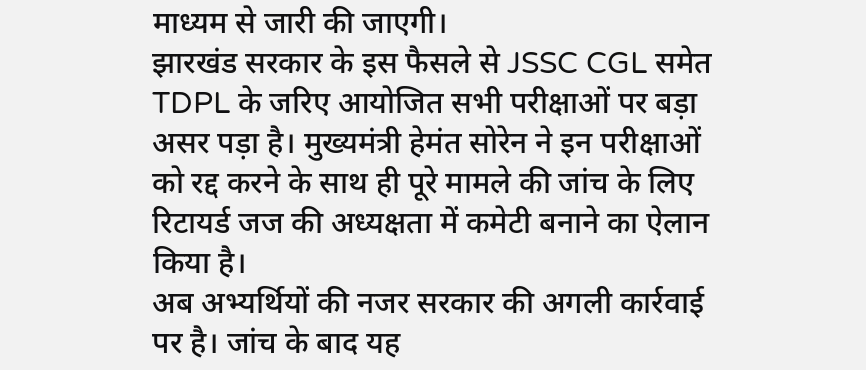माध्यम से जारी की जाएगी।
झारखंड सरकार के इस फैसले से JSSC CGL समेत TDPL के जरिए आयोजित सभी परीक्षाओं पर बड़ा असर पड़ा है। मुख्यमंत्री हेमंत सोरेन ने इन परीक्षाओं को रद्द करने के साथ ही पूरे मामले की जांच के लिए रिटायर्ड जज की अध्यक्षता में कमेटी बनाने का ऐलान किया है।
अब अभ्यर्थियों की नजर सरकार की अगली कार्रवाई पर है। जांच के बाद यह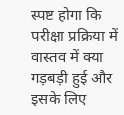स्पष्ट होगा कि परीक्षा प्रक्रिया में वास्तव में क्या गड़बड़ी हुई और इसके लिए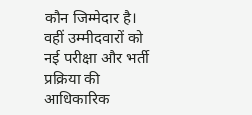कौन जिम्मेदार है। वहीं उम्मीदवारों को नई परीक्षा और भर्ती प्रक्रिया की आधिकारिक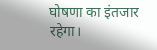घोषणा का इंतजार रहेगा।